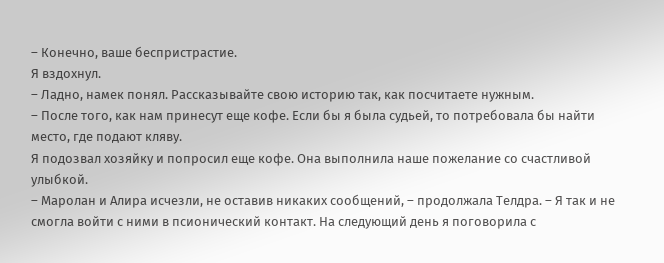– Конечно, ваше беспристрастие.
Я вздохнул.
– Ладно, намек понял. Рассказывайте свою историю так, как посчитаете нужным.
– После того, как нам принесут еще кофе. Если бы я была судьей, то потребовала бы найти место, где подают кляву.
Я подозвал хозяйку и попросил еще кофе. Она выполнила наше пожелание со счастливой улыбкой.
– Маролан и Алира исчезли, не оставив никаких сообщений, – продолжала Телдра. – Я так и не смогла войти с ними в псионический контакт. На следующий день я поговорила с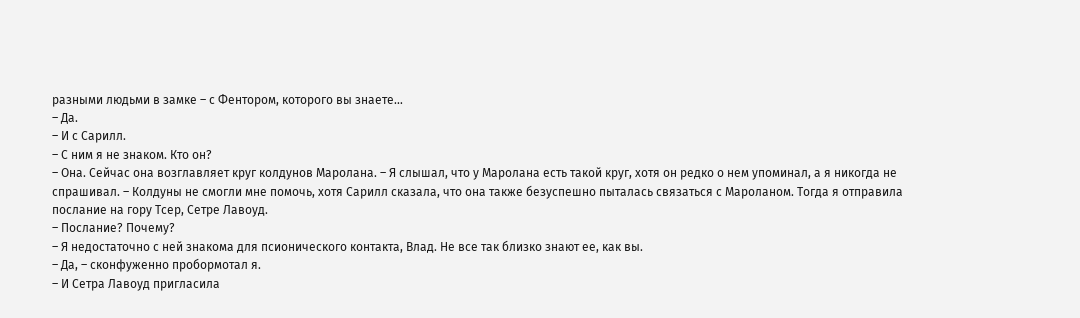разными людьми в замке – с Фентором, которого вы знаете…
– Да.
– И с Сарилл.
– С ним я не знаком. Кто он?
– Она. Сейчас она возглавляет круг колдунов Маролана. – Я слышал, что у Маролана есть такой круг, хотя он редко о нем упоминал, а я никогда не спрашивал. – Колдуны не смогли мне помочь, хотя Сарилл сказала, что она также безуспешно пыталась связаться с Мароланом. Тогда я отправила послание на гору Тсер, Сетре Лавоуд.
– Послание? Почему?
– Я недостаточно с ней знакома для псионического контакта, Влад. Не все так близко знают ее, как вы.
– Да, – сконфуженно пробормотал я.
– И Сетра Лавоуд пригласила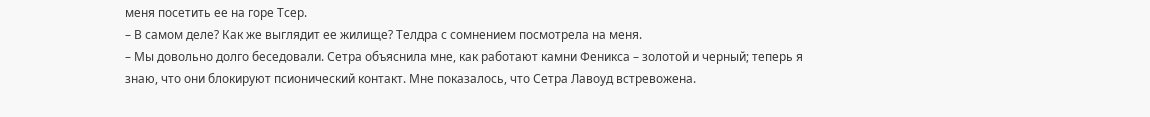меня посетить ее на горе Тсер.
– В самом деле? Как же выглядит ее жилище? Телдра с сомнением посмотрела на меня.
– Мы довольно долго беседовали. Сетра объяснила мне, как работают камни Феникса – золотой и черный; теперь я знаю, что они блокируют псионический контакт. Мне показалось, что Сетра Лавоуд встревожена.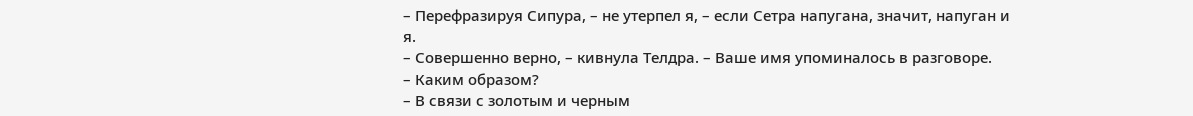– Перефразируя Сипура, – не утерпел я, – если Сетра напугана, значит, напуган и я.
– Совершенно верно, – кивнула Телдра. – Ваше имя упоминалось в разговоре.
– Каким образом?
– В связи с золотым и черным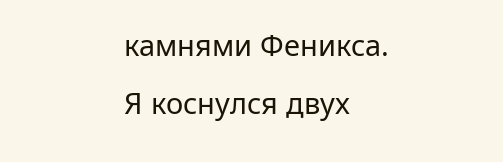камнями Феникса.
Я коснулся двух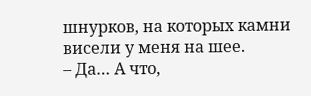шнурков, на которых камни висели у меня на шее.
– Да… А что,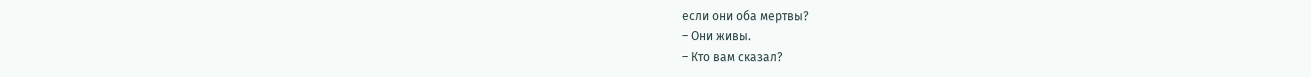если они оба мертвы?
– Они живы.
– Кто вам сказал?